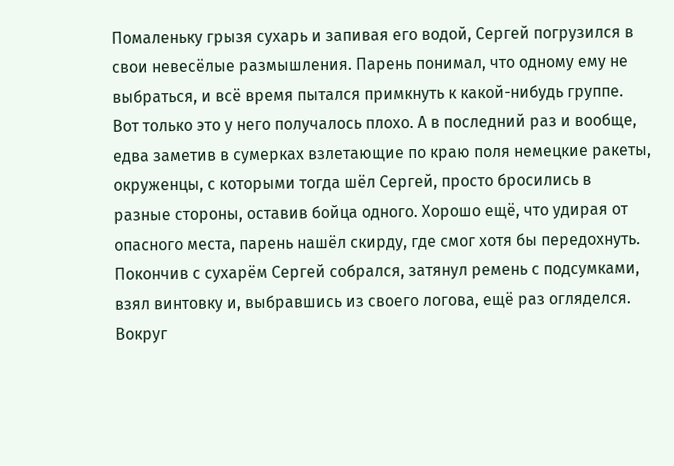Помаленьку грызя сухарь и запивая его водой, Сергей погрузился в свои невесёлые размышления. Парень понимал, что одному ему не выбраться, и всё время пытался примкнуть к какой-нибудь группе. Вот только это у него получалось плохо. А в последний раз и вообще, едва заметив в сумерках взлетающие по краю поля немецкие ракеты, окруженцы, с которыми тогда шёл Сергей, просто бросились в разные стороны, оставив бойца одного. Хорошо ещё, что удирая от опасного места, парень нашёл скирду, где смог хотя бы передохнуть.
Покончив с сухарём Сергей собрался, затянул ремень с подсумками, взял винтовку и, выбравшись из своего логова, ещё раз огляделся. Вокруг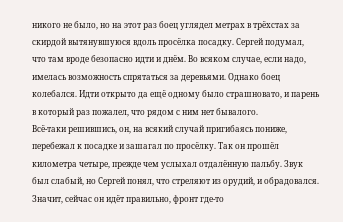никого не было, но на этот раз боец углядел метрах в трёхстах за скирдой вытянувшуюся вдоль просёлка посадку. Сергей подумал, что там вроде безопасно идти и днём. Во всяком случае, если надо, имелась возможность спрятаться за деревьями. Однако боец колебался. Идти открыто да ещё одному было страшновато, и парень в который раз пожалел, что рядом с ним нет бывалого.
Всё-таки решившись, он, на всякий случай пригибаясь пониже, перебежал к посадке и зашагал по просёлку. Так он прошёл километра четыре, прежде чем услыхал отдалённую пальбу. Звук был слабый, но Сергей понял, что стреляют из орудий, и обрадовался. Значит, сейчас он идёт правильно, фронт где-то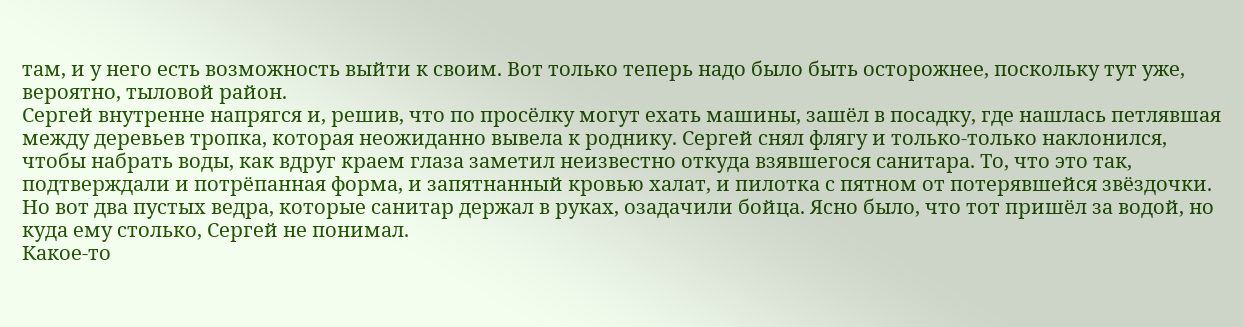там, и у него есть возможность выйти к своим. Вот только теперь надо было быть осторожнее, поскольку тут уже, вероятно, тыловой район.
Сергей внутренне напрягся и, решив, что по просёлку могут ехать машины, зашёл в посадку, где нашлась петлявшая между деревьев тропка, которая неожиданно вывела к роднику. Сергей снял флягу и только-только наклонился, чтобы набрать воды, как вдруг краем глаза заметил неизвестно откуда взявшегося санитара. То, что это так, подтверждали и потрёпанная форма, и запятнанный кровью халат, и пилотка с пятном от потерявшейся звёздочки. Но вот два пустых ведра, которые санитар держал в руках, озадачили бойца. Ясно было, что тот пришёл за водой, но куда ему столько, Сергей не понимал.
Какое-то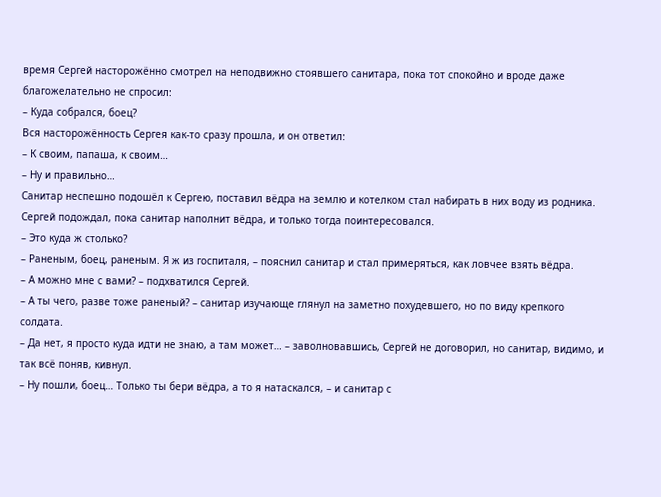время Сергей насторожённо смотрел на неподвижно стоявшего санитара, пока тот спокойно и вроде даже благожелательно не спросил:
– Куда собрался, боец?
Вся насторожённость Сергея как-то сразу прошла, и он ответил:
– К своим, папаша, к своим…
– Ну и правильно…
Санитар неспешно подошёл к Сергею, поставил вёдра на землю и котелком стал набирать в них воду из родника. Сергей подождал, пока санитар наполнит вёдра, и только тогда поинтересовался.
– Это куда ж столько?
– Раненым, боец, раненым. Я ж из госпиталя, – пояснил санитар и стал примеряться, как ловчее взять вёдра.
– А можно мне с вами? – подхватился Сергей.
– А ты чего, разве тоже раненый? – санитар изучающе глянул на заметно похудевшего, но по виду крепкого солдата.
– Да нет, я просто куда идти не знаю, а там может… – заволновавшись, Сергей не договорил, но санитар, видимо, и так всё поняв, кивнул.
– Ну пошли, боец… Только ты бери вёдра, а то я натаскался, – и санитар с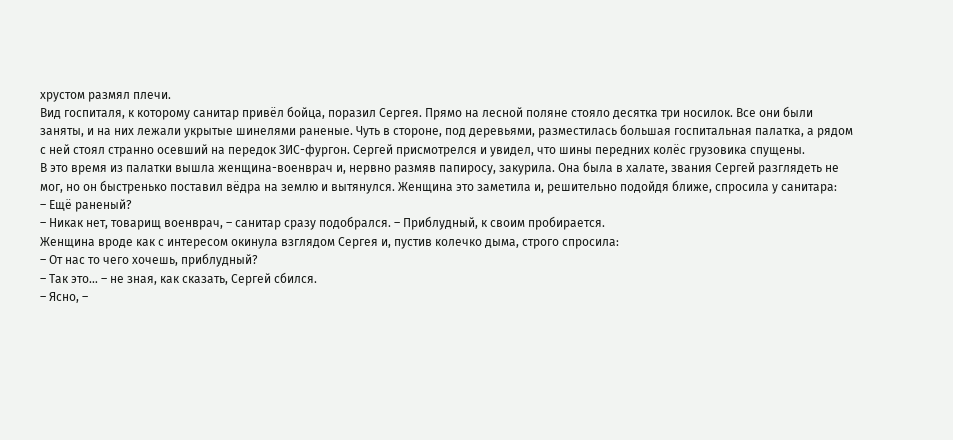хрустом размял плечи.
Вид госпиталя, к которому санитар привёл бойца, поразил Сергея. Прямо на лесной поляне стояло десятка три носилок. Все они были заняты, и на них лежали укрытые шинелями раненые. Чуть в стороне, под деревьями, разместилась большая госпитальная палатка, а рядом с ней стоял странно осевший на передок ЗИС-фургон. Сергей присмотрелся и увидел, что шины передних колёс грузовика спущены.
В это время из палатки вышла женщина-военврач и, нервно размяв папиросу, закурила. Она была в халате, звания Сергей разглядеть не мог, но он быстренько поставил вёдра на землю и вытянулся. Женщина это заметила и, решительно подойдя ближе, спросила у санитара:
– Ещё раненый?
– Никак нет, товарищ военврач, – санитар сразу подобрался. – Приблудный, к своим пробирается.
Женщина вроде как с интересом окинула взглядом Сергея и, пустив колечко дыма, строго спросила:
– От нас то чего хочешь, приблудный?
– Так это… – не зная, как сказать, Сергей сбился.
– Ясно, –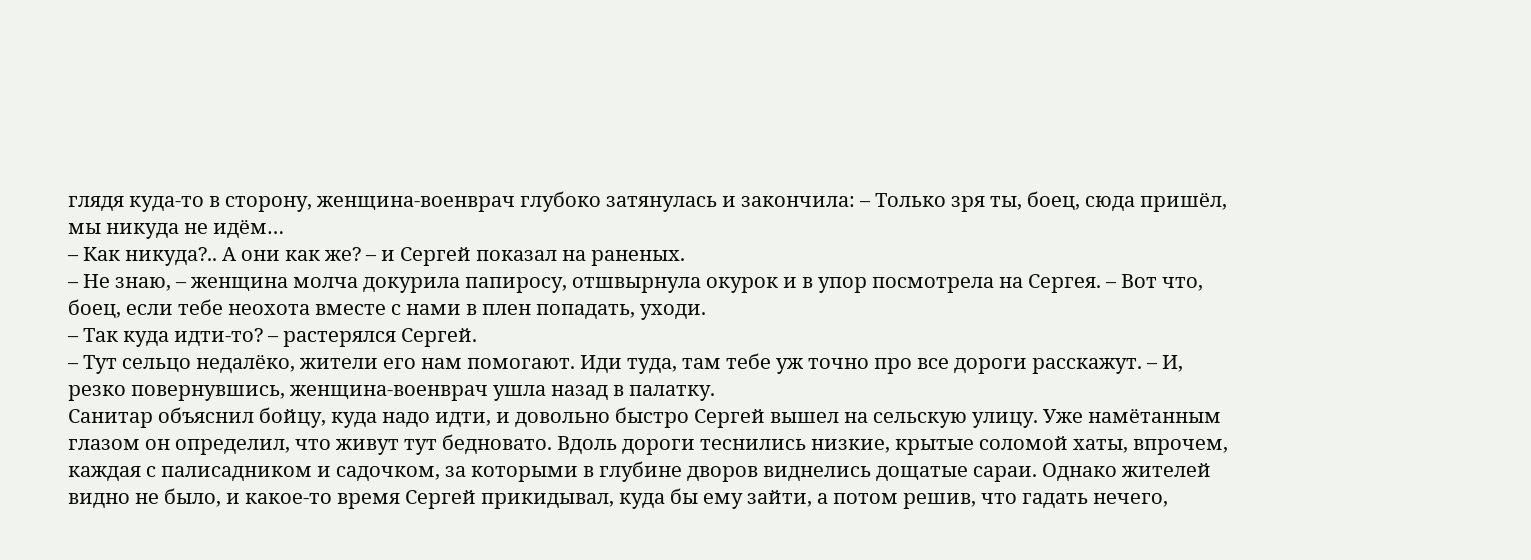глядя куда-то в сторону, женщина-военврач глубоко затянулась и закончила: – Только зря ты, боец, сюда пришёл, мы никуда не идём…
– Как никуда?.. А они как же? – и Сергей показал на раненых.
– Не знаю, – женщина молча докурила папиросу, отшвырнула окурок и в упор посмотрела на Сергея. – Вот что, боец, если тебе неохота вместе с нами в плен попадать, уходи.
– Так куда идти-то? – растерялся Сергей.
– Тут сельцо недалёко, жители его нам помогают. Иди туда, там тебе уж точно про все дороги расскажут. – И, резко повернувшись, женщина-военврач ушла назад в палатку.
Санитар объяснил бойцу, куда надо идти, и довольно быстро Сергей вышел на сельскую улицу. Уже намётанным глазом он определил, что живут тут бедновато. Вдоль дороги теснились низкие, крытые соломой хаты, впрочем, каждая с палисадником и садочком, за которыми в глубине дворов виднелись дощатые сараи. Однако жителей видно не было, и какое-то время Сергей прикидывал, куда бы ему зайти, а потом решив, что гадать нечего,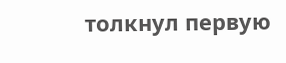толкнул первую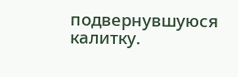подвернувшуюся калитку.